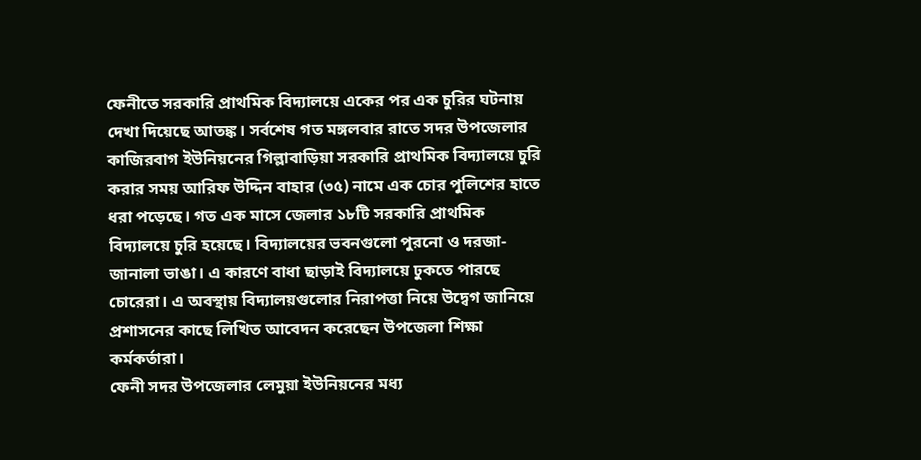ফেনীতে সরকারি প্রাথমিক বিদ্যালয়ে একের পর এক চুরির ঘটনায় দেখা দিয়েছে আতঙ্ক। সর্বশেষ গত মঙ্গলবার রাতে সদর উপজেলার কাজিরবাগ ইউনিয়নের গিল্লাবাড়িয়া সরকারি প্রাথমিক বিদ্যালয়ে চুরি করার সময় আরিফ উদ্দিন বাহার (৩৫) নামে এক চোর পুলিশের হাতে ধরা পড়েছে। গত এক মাসে জেলার ১৮টি সরকারি প্রাথমিক বিদ্যালয়ে চুরি হয়েছে। বিদ্যালয়ের ভবনগুলো পুরনো ও দরজা-জানালা ভাঙা। এ কারণে বাধা ছাড়াই বিদ্যালয়ে ঢুকতে পারছে চোরেরা। এ অবস্থায় বিদ্যালয়গুলোর নিরাপত্তা নিয়ে উদ্বেগ জানিয়ে প্রশাসনের কাছে লিখিত আবেদন করেছেন উপজেলা শিক্ষা কর্মকর্তারা।
ফেনী সদর উপজেলার লেমুয়া ইউনিয়নের মধ্য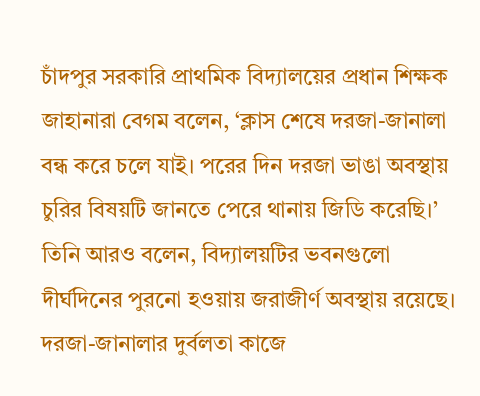চাঁদপুর সরকারি প্রাথমিক বিদ্যালয়ের প্রধান শিক্ষক জাহানারা বেগম বলেন, ‘ক্লাস শেষে দরজা-জানালা বন্ধ করে চলে যাই। পরের দিন দরজা ভাঙা অবস্থায় চুরির বিষয়টি জানতে পেরে থানায় জিডি করেছি।’ তিনি আরও বলেন, বিদ্যালয়টির ভবনগুলো দীর্ঘদিনের পুরনো হওয়ায় জরাজীর্ণ অবস্থায় রয়েছে। দরজা-জানালার দুর্বলতা কাজে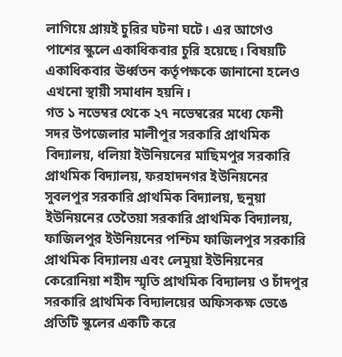লাগিয়ে প্রায়ই চুরির ঘটনা ঘটে। এর আগেও পাশের স্কুলে একাধিকবার চুরি হয়েছে। বিষয়টি একাধিকবার ঊর্ধ্বতন কর্তৃপক্ষকে জানানো হলেও এখনো স্থায়ী সমাধান হয়নি।
গত ১ নভেম্বর থেকে ২৭ নভেম্বরের মধ্যে ফেনী সদর উপজেলার মালীপুর সরকারি প্রাথমিক বিদ্যালয়, ধলিয়া ইউনিয়নের মাছিমপুর সরকারি প্রাথমিক বিদ্যালয়, ফরহাদনগর ইউনিয়নের সুবলপুর সরকারি প্রাথমিক বিদ্যালয়, ছনুয়া ইউনিয়নের তেতৈয়া সরকারি প্রাথমিক বিদ্যালয়, ফাজিলপুর ইউনিয়নের পশ্চিম ফাজিলপুর সরকারি প্রাথমিক বিদ্যালয় এবং লেমুয়া ইউনিয়নের কেরোনিয়া শহীদ স্মৃতি প্রাথমিক বিদ্যালয় ও চাঁদপুর সরকারি প্রাথমিক বিদ্যালয়ের অফিসকক্ষ ভেঙে প্রতিটি স্কুলের একটি করে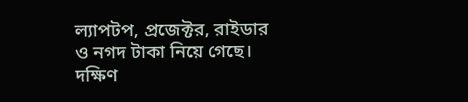ল্যাপটপ, প্রজেক্টর, রাইডার ও নগদ টাকা নিয়ে গেছে। দক্ষিণ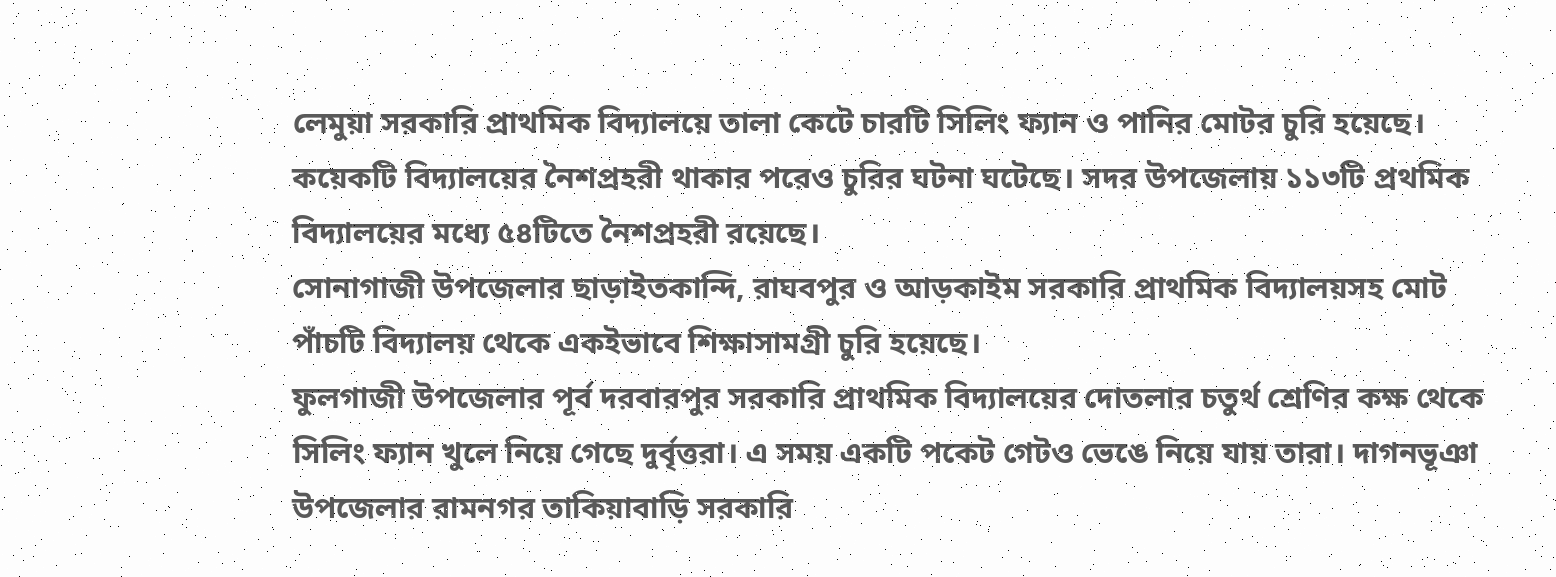লেমুয়া সরকারি প্রাথমিক বিদ্যালয়ে তালা কেটে চারটি সিলিং ফ্যান ও পানির মোটর চুরি হয়েছে। কয়েকটি বিদ্যালয়ের নৈশপ্রহরী থাকার পরেও চুরির ঘটনা ঘটেছে। সদর উপজেলায় ১১৩টি প্রথমিক বিদ্যালয়ের মধ্যে ৫৪টিতে নৈশপ্রহরী রয়েছে।
সোনাগাজী উপজেলার ছাড়াইতকান্দি, রাঘবপুর ও আড়কাইম সরকারি প্রাথমিক বিদ্যালয়সহ মোট পাঁচটি বিদ্যালয় থেকে একইভাবে শিক্ষাসামগ্রী চুরি হয়েছে।
ফুলগাজী উপজেলার পূর্ব দরবারপুর সরকারি প্রাথমিক বিদ্যালয়ের দোতলার চতুর্থ শ্রেণির কক্ষ থেকে সিলিং ফ্যান খুলে নিয়ে গেছে দুর্বৃত্তরা। এ সময় একটি পকেট গেটও ভেঙে নিয়ে যায় তারা। দাগনভূঞা উপজেলার রামনগর তাকিয়াবাড়ি সরকারি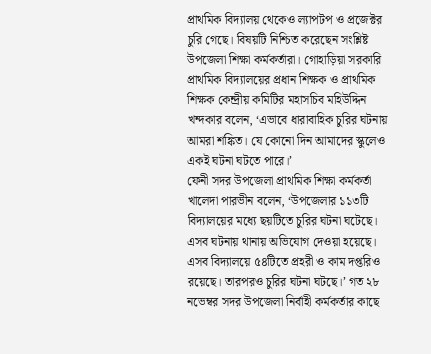প্রাথমিক বিদ্যালয় থেকেও ল্যাপটপ ও প্রজেক্টর চুরি গেছে। বিষয়টি নিশ্চিত করেছেন সংশ্লিষ্ট উপজেলা শিক্ষা কর্মকর্তারা। গোহাড়িয়া সরকারি প্রাথমিক বিদ্যালয়ের প্রধান শিক্ষক ও প্রাথমিক শিক্ষক কেন্দ্রীয় কমিটির মহাসচিব মহিউদ্দিন খন্দকার বলেন, ‘এভাবে ধারাবাহিক চুরির ঘটনায় আমরা শঙ্কিত। যে কোনো দিন আমাদের স্কুলেও একই ঘটনা ঘটতে পারে।’
ফেনী সদর উপজেলা প্রাথমিক শিক্ষা কর্মকর্তা খালেদা পারভীন বলেন, ‘উপজেলার ১১৩টি বিদ্যালয়ের মধ্যে ছয়টিতে চুরির ঘটনা ঘটেছে। এসব ঘটনায় থানায় অভিযোগ দেওয়া হয়েছে। এসব বিদ্যালয়ে ৫৪টিতে প্রহরী ও কাম দপ্তরিও রয়েছে। তারপরও চুরির ঘটনা ঘটছে।’ গত ২৮ নভেম্বর সদর উপজেলা নির্বাহী কর্মকর্তার কাছে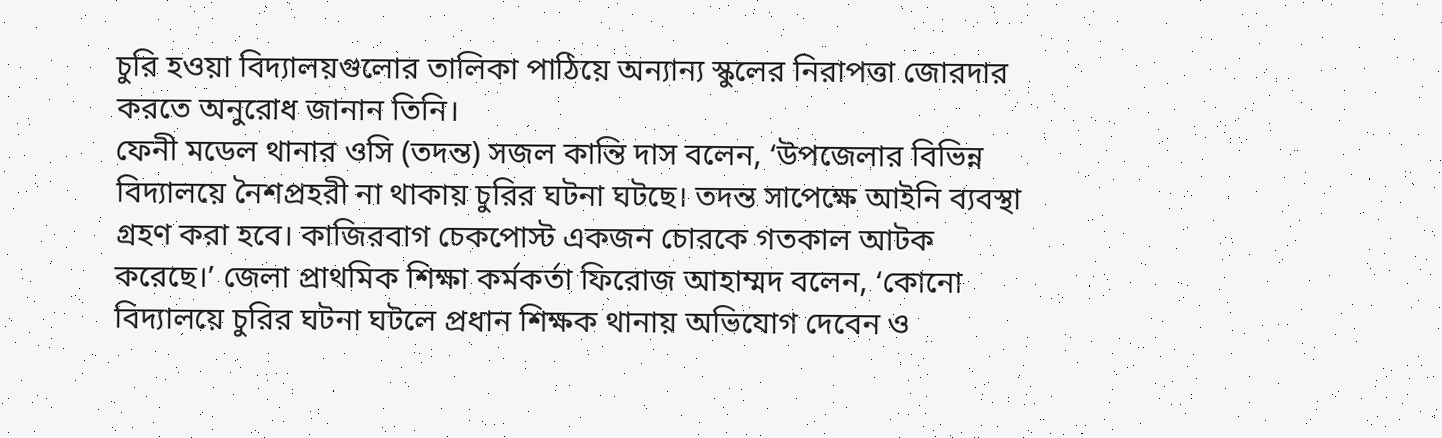চুরি হওয়া বিদ্যালয়গুলোর তালিকা পাঠিয়ে অন্যান্য স্কুলের নিরাপত্তা জোরদার করতে অনুরোধ জানান তিনি।
ফেনী মডেল থানার ওসি (তদন্ত) সজল কান্তি দাস বলেন, ‘উপজেলার বিভিন্ন বিদ্যালয়ে নৈশপ্রহরী না থাকায় চুরির ঘটনা ঘটছে। তদন্ত সাপেক্ষে আইনি ব্যবস্থা গ্রহণ করা হবে। কাজিরবাগ চেকপোস্ট একজন চোরকে গতকাল আটক করেছে।’ জেলা প্রাথমিক শিক্ষা কর্মকর্তা ফিরোজ আহাম্মদ বলেন, ‘কোনো বিদ্যালয়ে চুরির ঘটনা ঘটলে প্রধান শিক্ষক থানায় অভিযোগ দেবেন ও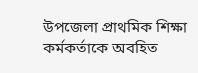উপজেলা প্রাথমিক শিক্ষা কর্মকর্তাকে অবহিত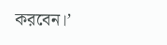করবেন।’